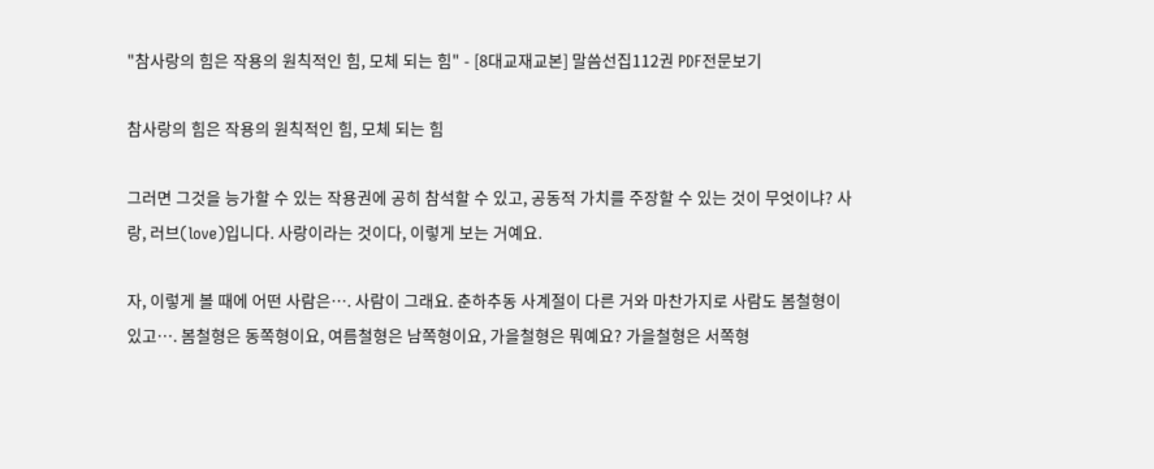"참사랑의 힘은 작용의 원칙적인 힘, 모체 되는 힘" - [8대교재교본] 말씀선집112권 PDF전문보기

참사랑의 힘은 작용의 원칙적인 힘, 모체 되는 힘

그러면 그것을 능가할 수 있는 작용권에 공히 참석할 수 있고, 공동적 가치를 주장할 수 있는 것이 무엇이냐? 사랑, 러브(love)입니다. 사랑이라는 것이다, 이렇게 보는 거예요.

자, 이렇게 볼 때에 어떤 사람은…. 사람이 그래요. 춘하추동 사계절이 다른 거와 마찬가지로 사람도 봄철형이 있고…. 봄철형은 동쪽형이요, 여름철형은 남쪽형이요, 가을철형은 뭐예요? 가을철형은 서쪽형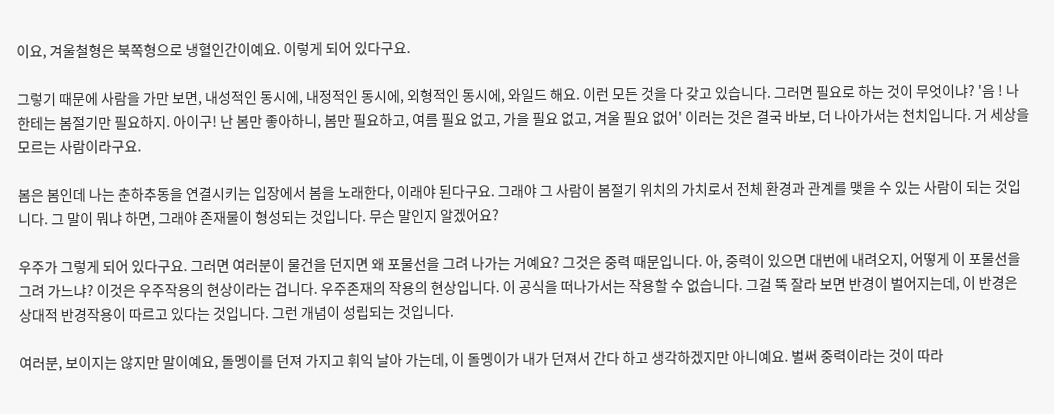이요, 겨울철형은 북쪽형으로 냉혈인간이예요. 이렇게 되어 있다구요.

그렇기 때문에 사람을 가만 보면, 내성적인 동시에, 내정적인 동시에, 외형적인 동시에, 와일드 해요. 이런 모든 것을 다 갖고 있습니다. 그러면 필요로 하는 것이 무엇이냐? '음 ! 나한테는 봄절기만 필요하지. 아이구! 난 봄만 좋아하니, 봄만 필요하고, 여름 필요 없고, 가을 필요 없고, 겨울 필요 없어' 이러는 것은 결국 바보, 더 나아가서는 천치입니다. 거 세상을 모르는 사람이라구요.

봄은 봄인데 나는 춘하추동을 연결시키는 입장에서 봄을 노래한다, 이래야 된다구요. 그래야 그 사람이 봄절기 위치의 가치로서 전체 환경과 관계를 맺을 수 있는 사람이 되는 것입니다. 그 말이 뭐냐 하면, 그래야 존재물이 형성되는 것입니다. 무슨 말인지 알겠어요?

우주가 그렇게 되어 있다구요. 그러면 여러분이 물건을 던지면 왜 포물선을 그려 나가는 거예요? 그것은 중력 때문입니다. 아, 중력이 있으면 대번에 내려오지, 어떻게 이 포물선을 그려 가느냐? 이것은 우주작용의 현상이라는 겁니다. 우주존재의 작용의 현상입니다. 이 공식을 떠나가서는 작용할 수 없습니다. 그걸 뚝 잘라 보면 반경이 벌어지는데, 이 반경은 상대적 반경작용이 따르고 있다는 것입니다. 그런 개념이 성립되는 것입니다.

여러분, 보이지는 않지만 말이예요, 돌멩이를 던져 가지고 휘익 날아 가는데, 이 돌멩이가 내가 던져서 간다 하고 생각하겠지만 아니예요. 벌써 중력이라는 것이 따라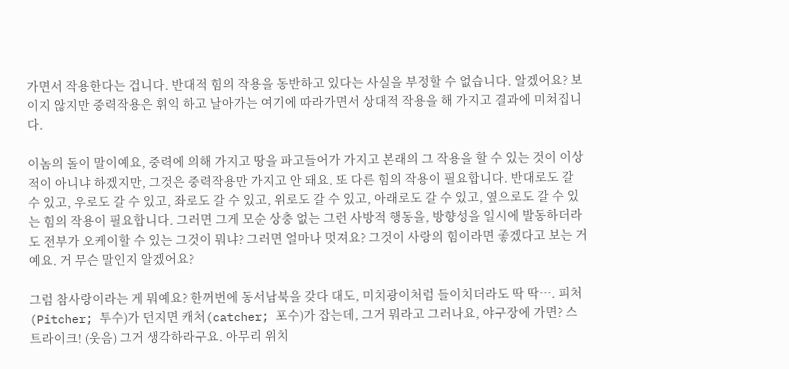가면서 작용한다는 겁니다. 반대적 힘의 작용을 동반하고 있다는 사실을 부정할 수 없습니다. 알겠어요? 보이지 않지만 중력작용은 휘익 하고 날아가는 여기에 따라가면서 상대적 작용을 해 가지고 결과에 미쳐집니다.

이놈의 돌이 말이예요, 중력에 의해 가지고 땅을 파고들어가 가지고 본래의 그 작용을 할 수 있는 것이 이상적이 아니냐 하겠지만, 그것은 중력작용만 가지고 안 돼요. 또 다른 힘의 작용이 필요합니다. 반대로도 갈 수 있고, 우로도 갈 수 있고, 좌로도 갈 수 있고, 위로도 갈 수 있고, 아래로도 갈 수 있고, 옆으로도 갈 수 있는 힘의 작용이 필요합니다. 그러면 그게 모순 상충 없는 그런 사방적 행동을, 방향성을 일시에 발동하더라도 전부가 오케이할 수 있는 그것이 뭐냐? 그러면 얼마나 멋져요? 그것이 사랑의 힘이라면 좋겠다고 보는 거예요. 거 무슨 말인지 알겠어요?

그럼 참사랑이라는 게 뭐예요? 한꺼번에 동서남북을 갖다 대도, 미치광이처럼 들이치더라도 딱 딱…. 피처(Pitcher; 투수)가 던지면 캐처(catcher; 포수)가 잡는데, 그거 뭐라고 그러나요, 야구장에 가면? 스트라이크! (웃음) 그거 생각하라구요. 아무리 위치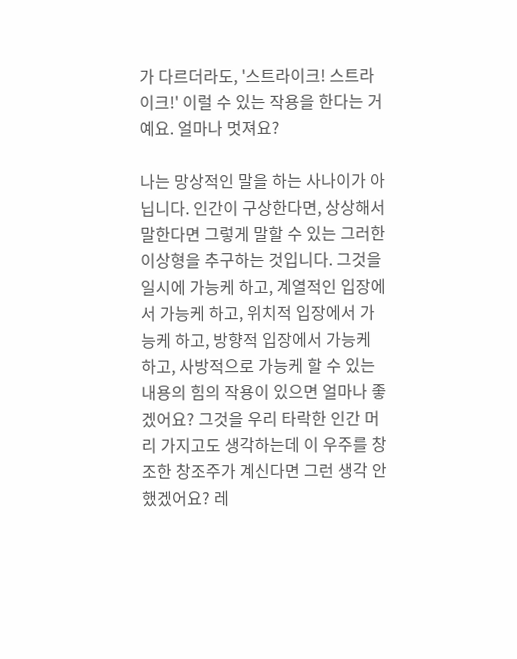가 다르더라도, '스트라이크! 스트라이크!' 이럴 수 있는 작용을 한다는 거예요. 얼마나 멋져요?

나는 망상적인 말을 하는 사나이가 아닙니다. 인간이 구상한다면, 상상해서 말한다면 그렇게 말할 수 있는 그러한 이상형을 추구하는 것입니다. 그것을 일시에 가능케 하고, 계열적인 입장에서 가능케 하고, 위치적 입장에서 가능케 하고, 방향적 입장에서 가능케 하고, 사방적으로 가능케 할 수 있는 내용의 힘의 작용이 있으면 얼마나 좋겠어요? 그것을 우리 타락한 인간 머리 가지고도 생각하는데 이 우주를 창조한 창조주가 계신다면 그런 생각 안 했겠어요? 레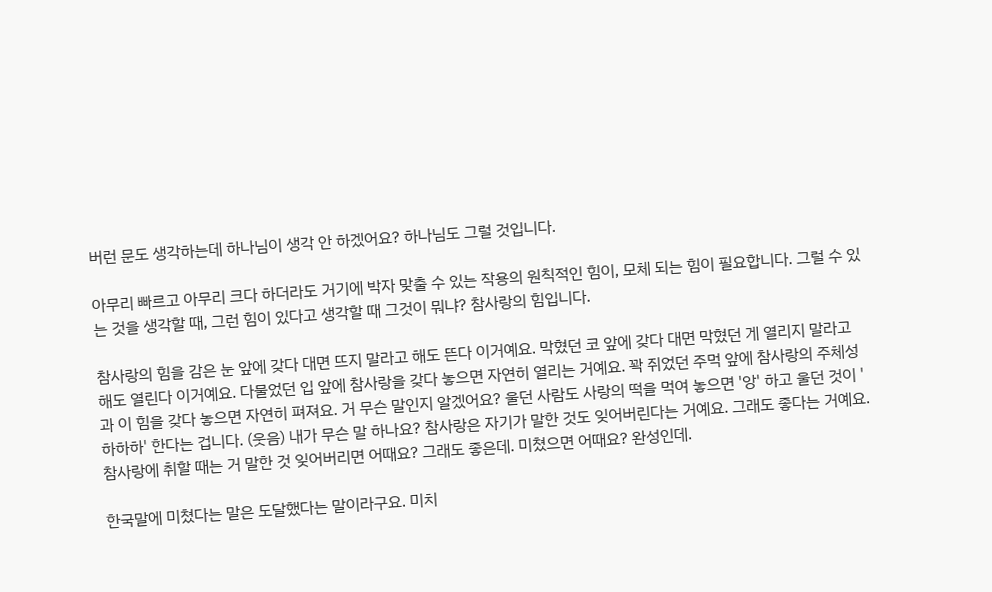버런 문도 생각하는데 하나님이 생각 안 하겠어요? 하나님도 그럴 것입니다.

아무리 빠르고 아무리 크다 하더라도 거기에 박자 맞출 수 있는 작용의 원칙적인 힘이, 모체 되는 힘이 필요합니다. 그럴 수 있는 것을 생각할 때, 그런 힘이 있다고 생각할 때 그것이 뭐냐? 참사랑의 힘입니다.

참사랑의 힘을 감은 눈 앞에 갖다 대면 뜨지 말라고 해도 뜬다 이거예요. 막혔던 코 앞에 갖다 대면 막혔던 게 열리지 말라고 해도 열린다 이거예요. 다물었던 입 앞에 참사랑을 갖다 놓으면 자연히 열리는 거예요. 꽉 쥐었던 주먹 앞에 참사랑의 주체성과 이 힘을 갖다 놓으면 자연히 펴져요. 거 무슨 말인지 알겠어요? 울던 사람도 사랑의 떡을 먹여 놓으면 '앙' 하고 울던 것이 '하하하' 한다는 겁니다. (웃음) 내가 무슨 말 하나요? 참사랑은 자기가 말한 것도 잊어버린다는 거예요. 그래도 좋다는 거예요. 참사랑에 취할 때는 거 말한 것 잊어버리면 어때요? 그래도 좋은데. 미쳤으면 어때요? 완성인데.

한국말에 미쳤다는 말은 도달했다는 말이라구요. 미치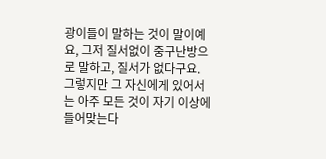광이들이 말하는 것이 말이예요, 그저 질서없이 중구난방으로 말하고, 질서가 없다구요. 그렇지만 그 자신에게 있어서는 아주 모든 것이 자기 이상에 들어맞는다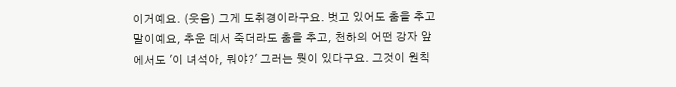이거예요. (웃음) 그게 도취경이라구요. 벗고 있어도 춤을 추고 말이예요, 추운 데서 죽더라도 춤을 추고, 천하의 어떤 강자 앞에서도 '이 녀석아, 뭐야?' 그러는 뭣이 있다구요. 그것이 원칙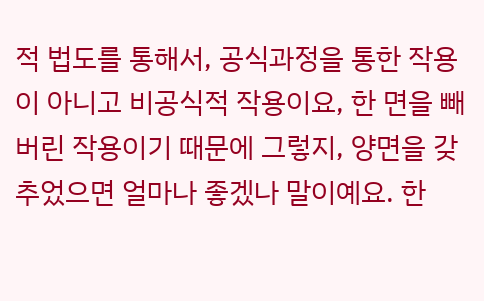적 법도를 통해서, 공식과정을 통한 작용이 아니고 비공식적 작용이요, 한 면을 빼 버린 작용이기 때문에 그렇지, 양면을 갖추었으면 얼마나 좋겠나 말이예요. 한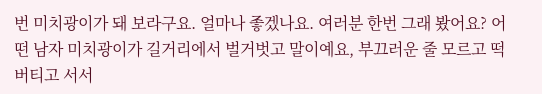번 미치광이가 돼 보라구요. 얼마나 좋겠나요. 여러분 한번 그래 봤어요? 어떤 남자 미치광이가 길거리에서 벌거벗고 말이예요, 부끄러운 줄 모르고 떡 버티고 서서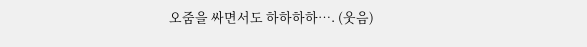오줌을 싸면서도 하하하하…. (웃음)